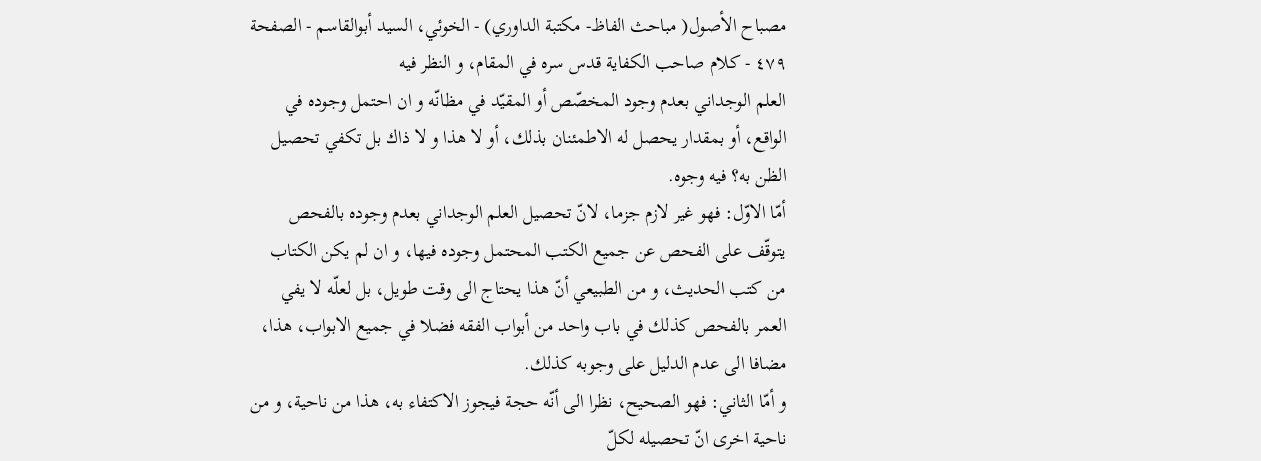مصباح الأصول( مباحث الفاظ- مكتبة الداوري) - الخوئي، السيد أبوالقاسم - الصفحة ٤٧٩ - كلام صاحب الكفاية قدس سره في المقام، و النظر فيه
العلم الوجداني بعدم وجود المخصّص أو المقيّد في مظانّه و ان احتمل وجوده في الواقع، أو بمقدار يحصل له الاطمئنان بذلك، أو لا هذا و لا ذاك بل تكفي تحصيل الظن به؟ فيه وجوه.
أمّا الاوّل: فهو غير لازم جزما، لانّ تحصيل العلم الوجداني بعدم وجوده بالفحص يتوقّف على الفحص عن جميع الكتب المحتمل وجوده فيها، و ان لم يكن الكتاب من كتب الحديث، و من الطبيعي أنّ هذا يحتاج الى وقت طويل، بل لعلّه لا يفي العمر بالفحص كذلك في باب واحد من أبواب الفقه فضلا في جميع الابواب، هذا، مضافا الى عدم الدليل على وجوبه كذلك.
و أمّا الثاني: فهو الصحيح، نظرا الى أنّه حجة فيجوز الاكتفاء به، هذا من ناحية، و من ناحية اخرى انّ تحصيله لكلّ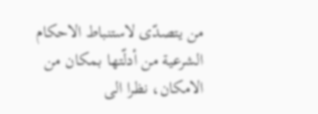من يتصدّى لاستنباط الاحكام الشرعية من أدلّتها بمكان من الامكان، نظرا الى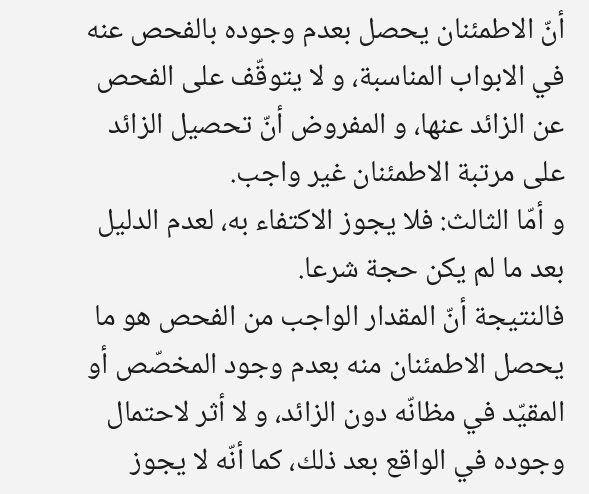أنّ الاطمئنان يحصل بعدم وجوده بالفحص عنه في الابواب المناسبة، و لا يتوقّف على الفحص عن الزائد عنها، و المفروض أنّ تحصيل الزائد على مرتبة الاطمئنان غير واجب.
و أمّا الثالث: فلا يجوز الاكتفاء به، لعدم الدليل بعد ما لم يكن حجة شرعا.
فالنتيجة أنّ المقدار الواجب من الفحص هو ما يحصل الاطمئنان منه بعدم وجود المخصّص أو المقيّد في مظانّه دون الزائد، و لا أثر لاحتمال وجوده في الواقع بعد ذلك، كما أنّه لا يجوز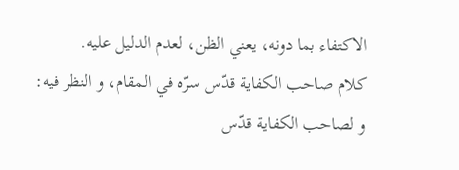الاكتفاء بما دونه، يعني الظن، لعدم الدليل عليه.
كلام صاحب الكفاية قدّس سرّه في المقام، و النظر فيه:
و لصاحب الكفاية قدّس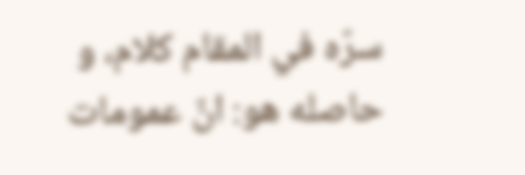سرّه في المقام كلام، و حاصله هو: انّ عمومات